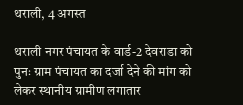थराली, 4 अगस्त

थराली नगर पंचायत के वार्ड-2 देवराडा को पुनः ग्राम पंचायत का दर्जा देने की मांग को लेकर स्थानीय ग्रामीण लगातार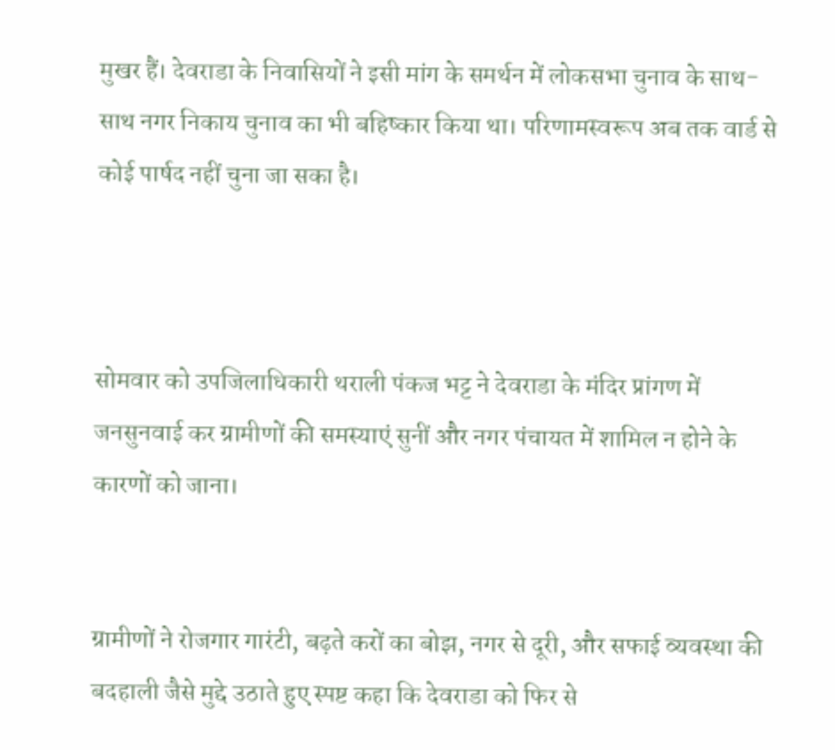मुखर हैं। देवराडा के निवासियों ने इसी मांग के समर्थन में लोकसभा चुनाव के साथ-साथ नगर निकाय चुनाव का भी बहिष्कार किया था। परिणामस्वरूप अब तक वार्ड से कोई पार्षद नहीं चुना जा सका है।



सोमवार को उपजिलाधिकारी थराली पंकज भट्ट ने देवराडा के मंदिर प्रांगण में जनसुनवाई कर ग्रामीणों की समस्याएं सुनीं और नगर पंचायत में शामिल न होने के कारणों को जाना।


ग्रामीणों ने रोजगार गारंटी, बढ़ते करों का बोझ, नगर से दूरी, और सफाई व्यवस्था की बदहाली जैसे मुद्दे उठाते हुए स्पष्ट कहा कि देवराडा को फिर से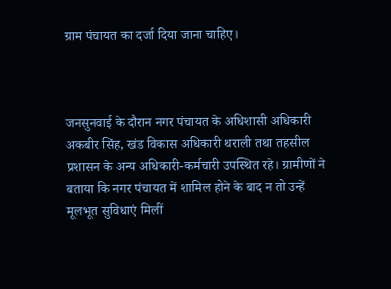ग्राम पंचायत का दर्जा दिया जाना चाहिए।



जनसुनवाई के दौरान नगर पंचायत के अधिशासी अधिकारी अकबीर सिंह, खंड विकास अधिकारी थराली तथा तहसील प्रशासन के अन्य अधिकारी-कर्मचारी उपस्थित रहे। ग्रामीणों ने बताया कि नगर पंचायत में शामिल होने के बाद न तो उन्हें मूलभूत सुविधाएं मिलीं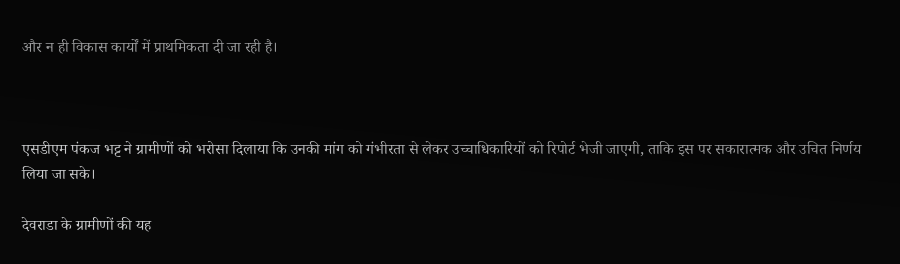और न ही विकास कार्यों में प्राथमिकता दी जा रही है।



एसडीएम पंकज भट्ट ने ग्रामीणों को भरोसा दिलाया कि उनकी मांग को गंभीरता से लेकर उच्चाधिकारियों को रिपोर्ट भेजी जाएगी, ताकि इस पर सकारात्मक और उचित निर्णय लिया जा सके।

देवराडा के ग्रामीणों की यह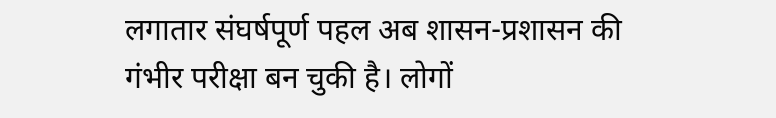लगातार संघर्षपूर्ण पहल अब शासन-प्रशासन की गंभीर परीक्षा बन चुकी है। लोगों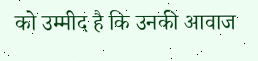को उम्मीद है कि उनकी आवाज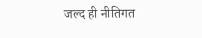जल्द ही नीतिगत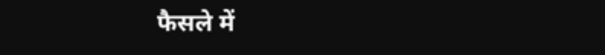फैसले में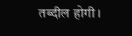तब्दील होगी।